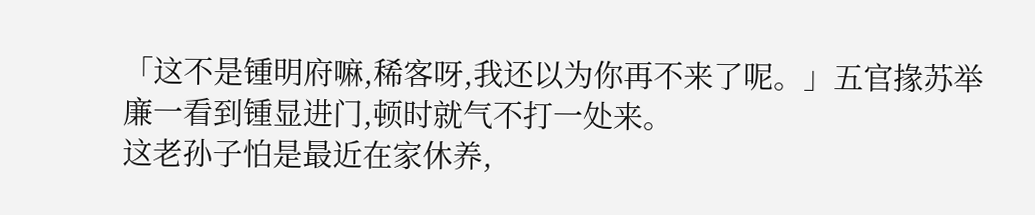「这不是锺明府嘛,稀客呀,我还以为你再不来了呢。」五官掾苏举廉一看到锺显进门,顿时就气不打一处来。
这老孙子怕是最近在家休养,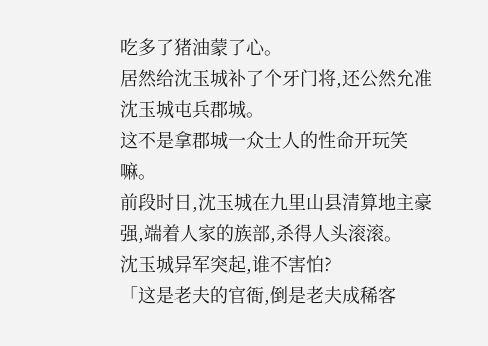吃多了猪油蒙了心。
居然给沈玉城补了个牙门将,还公然允准沈玉城屯兵郡城。
这不是拿郡城一众士人的性命开玩笑嘛。
前段时日,沈玉城在九里山县清算地主豪强,端着人家的族部,杀得人头滚滚。
沈玉城异军突起,谁不害怕?
「这是老夫的官衙,倒是老夫成稀客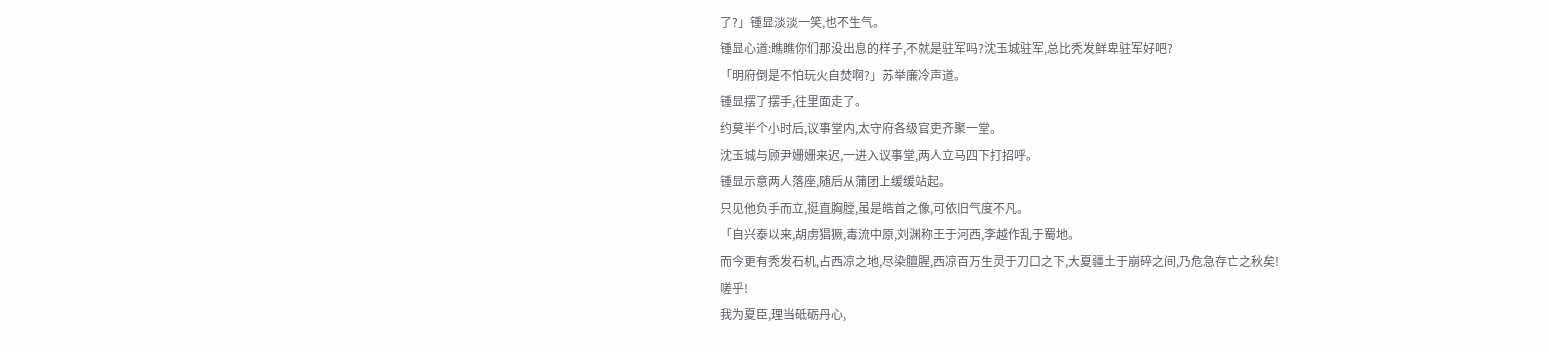了?」锺显淡淡一笑,也不生气。
锺显心道:瞧瞧你们那没出息的样子,不就是驻军吗?沈玉城驻军,总比秃发鲜卑驻军好吧?
「明府倒是不怕玩火自焚啊?」苏举廉冷声道。
锺显摆了摆手,往里面走了。
约莫半个小时后,议事堂内,太守府各级官吏齐聚一堂。
沈玉城与顾尹姗姗来迟,一进入议事堂,两人立马四下打招呼。
锺显示意两人落座,随后从蒲团上缓缓站起。
只见他负手而立,挺直胸膛,虽是皓首之像,可依旧气度不凡。
「自兴泰以来,胡虏猖獗,毒流中原,刘渊称王于河西,李越作乱于蜀地。
而今更有秃发石机,占西凉之地,尽染膻腥,西凉百万生灵于刀口之下,大夏疆土于崩碎之间,乃危急存亡之秋矣!
嗟乎!
我为夏臣,理当砥砺丹心,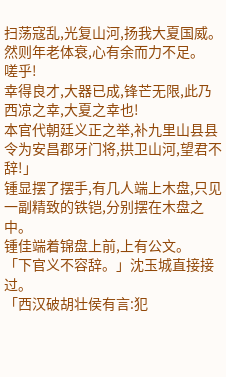扫荡寇乱,光复山河,扬我大夏国威。
然则年老体衰,心有余而力不足。
嗟乎!
幸得良才,大器已成,锋芒无限,此乃西凉之幸,大夏之幸也!
本官代朝廷义正之举,补九里山县县令为安昌郡牙门将,拱卫山河,望君不辞!」
锺显摆了摆手,有几人端上木盘,只见一副精致的铁铠,分别摆在木盘之中。
锺佳端着锦盘上前,上有公文。
「下官义不容辞。」沈玉城直接接过。
「西汉破胡壮侯有言:犯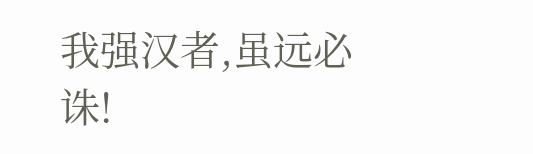我强汉者,虽远必诛!